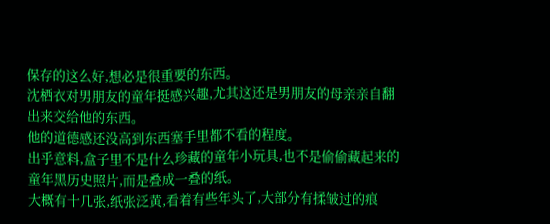保存的这么好,想必是很重要的东西。
沈栖衣对男朋友的童年挺感兴趣,尤其这还是男朋友的母亲亲自翻出来交给他的东西。
他的道德感还没高到东西塞手里都不看的程度。
出乎意料,盒子里不是什么珍藏的童年小玩具,也不是偷偷藏起来的童年黑历史照片,而是叠成一叠的纸。
大概有十几张,纸张泛黄,看着有些年头了,大部分有揉皱过的痕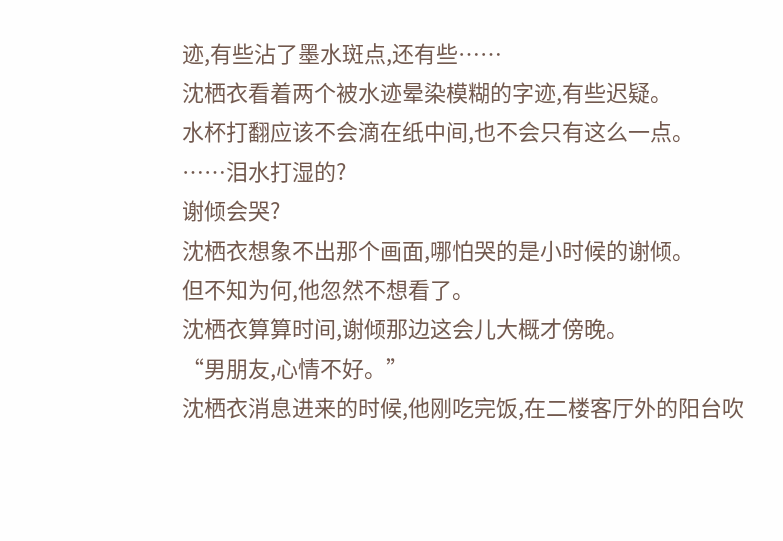迹,有些沾了墨水斑点,还有些……
沈栖衣看着两个被水迹晕染模糊的字迹,有些迟疑。
水杯打翻应该不会滴在纸中间,也不会只有这么一点。
……泪水打湿的?
谢倾会哭?
沈栖衣想象不出那个画面,哪怕哭的是小时候的谢倾。
但不知为何,他忽然不想看了。
沈栖衣算算时间,谢倾那边这会儿大概才傍晚。
“男朋友,心情不好。”
沈栖衣消息进来的时候,他刚吃完饭,在二楼客厅外的阳台吹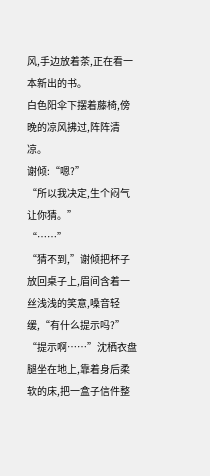风,手边放着茶,正在看一本新出的书。
白色阳伞下摆着藤椅,傍晚的凉风拂过,阵阵清凉。
谢倾:“嗯?”
“所以我决定,生个闷气让你猜。”
“……”
“猜不到,”谢倾把杯子放回桌子上,眉间含着一丝浅浅的笑意,嗓音轻缓,“有什么提示吗?”
“提示啊……”沈栖衣盘腿坐在地上,靠着身后柔软的床,把一盒子信件整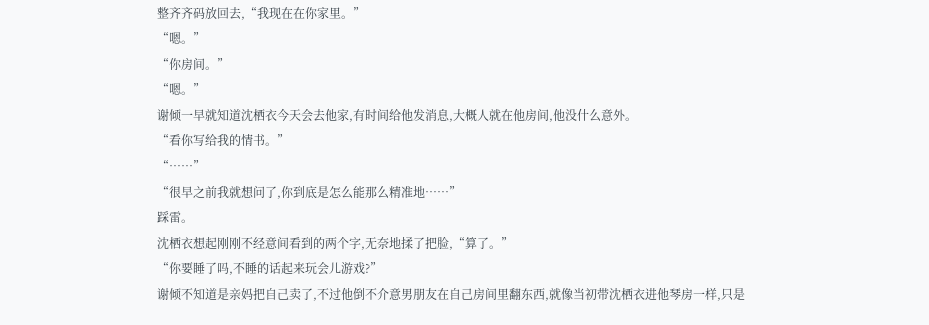整齐齐码放回去,“我现在在你家里。”
“嗯。”
“你房间。”
“嗯。”
谢倾一早就知道沈栖衣今天会去他家,有时间给他发消息,大概人就在他房间,他没什么意外。
“看你写给我的情书。”
“……”
“很早之前我就想问了,你到底是怎么能那么精准地……”
踩雷。
沈栖衣想起刚刚不经意间看到的两个字,无奈地揉了把脸,“算了。”
“你要睡了吗,不睡的话起来玩会儿游戏?”
谢倾不知道是亲妈把自己卖了,不过他倒不介意男朋友在自己房间里翻东西,就像当初带沈栖衣进他琴房一样,只是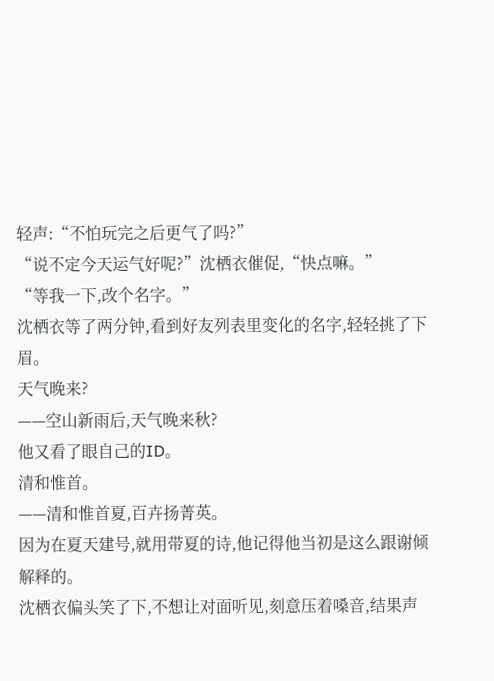轻声:“不怕玩完之后更气了吗?”
“说不定今天运气好呢?”沈栖衣催促,“快点嘛。”
“等我一下,改个名字。”
沈栖衣等了两分钟,看到好友列表里变化的名字,轻轻挑了下眉。
天气晚来?
——空山新雨后,天气晚来秋?
他又看了眼自己的ID。
清和惟首。
——清和惟首夏,百卉扬菁英。
因为在夏天建号,就用带夏的诗,他记得他当初是这么跟谢倾解释的。
沈栖衣偏头笑了下,不想让对面听见,刻意压着嗓音,结果声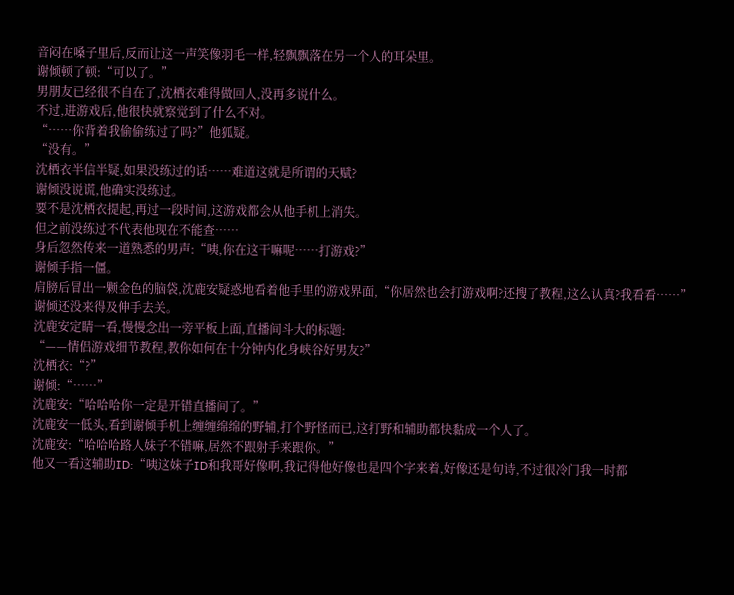音闷在嗓子里后,反而让这一声笑像羽毛一样,轻飘飘落在另一个人的耳朵里。
谢倾顿了顿:“可以了。”
男朋友已经很不自在了,沈栖衣难得做回人,没再多说什么。
不过,进游戏后,他很快就察觉到了什么不对。
“……你背着我偷偷练过了吗?”他狐疑。
“没有。”
沈栖衣半信半疑,如果没练过的话……难道这就是所谓的天赋?
谢倾没说谎,他确实没练过。
要不是沈栖衣提起,再过一段时间,这游戏都会从他手机上消失。
但之前没练过不代表他现在不能查……
身后忽然传来一道熟悉的男声:“咦,你在这干嘛呢……打游戏?”
谢倾手指一僵。
肩膀后冒出一颗金色的脑袋,沈鹿安疑惑地看着他手里的游戏界面,“你居然也会打游戏啊?还搜了教程,这么认真?我看看……”
谢倾还没来得及伸手去关。
沈鹿安定睛一看,慢慢念出一旁平板上面,直播间斗大的标题:
“——情侣游戏细节教程,教你如何在十分钟内化身峡谷好男友?”
沈栖衣:“?”
谢倾:“……”
沈鹿安:“哈哈哈你一定是开错直播间了。”
沈鹿安一低头,看到谢倾手机上缠缠绵绵的野辅,打个野怪而已,这打野和辅助都快黏成一个人了。
沈鹿安:“哈哈哈路人妹子不错嘛,居然不跟射手来跟你。”
他又一看这辅助ID:“咦这妹子ID和我哥好像啊,我记得他好像也是四个字来着,好像还是句诗,不过很冷门我一时都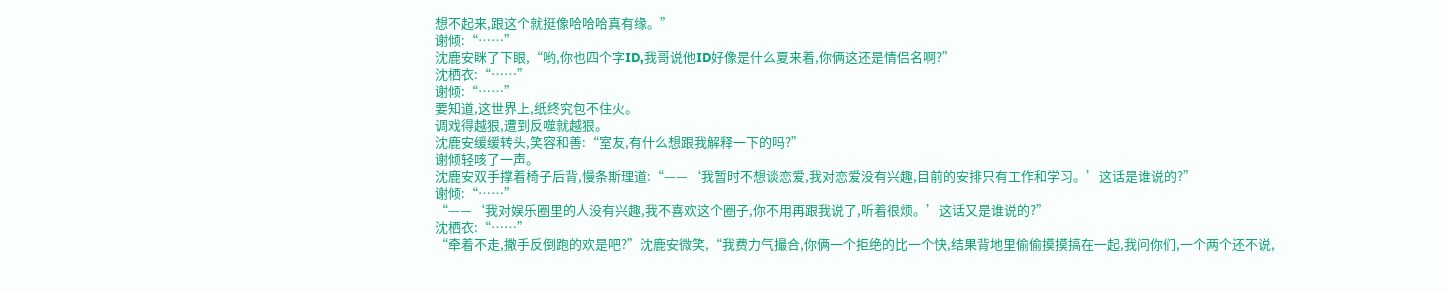想不起来,跟这个就挺像哈哈哈真有缘。”
谢倾:“……”
沈鹿安眯了下眼,“哟,你也四个字ID,我哥说他ID好像是什么夏来着,你俩这还是情侣名啊?”
沈栖衣:“……”
谢倾:“……”
要知道,这世界上,纸终究包不住火。
调戏得越狠,遭到反噬就越狠。
沈鹿安缓缓转头,笑容和善:“室友,有什么想跟我解释一下的吗?”
谢倾轻咳了一声。
沈鹿安双手撑着椅子后背,慢条斯理道:“——‘我暂时不想谈恋爱,我对恋爱没有兴趣,目前的安排只有工作和学习。’这话是谁说的?”
谢倾:“……”
“——‘我对娱乐圈里的人没有兴趣,我不喜欢这个圈子,你不用再跟我说了,听着很烦。’这话又是谁说的?”
沈栖衣:“……”
“牵着不走,撒手反倒跑的欢是吧?”沈鹿安微笑,“我费力气撮合,你俩一个拒绝的比一个快,结果背地里偷偷摸摸搞在一起,我问你们,一个两个还不说,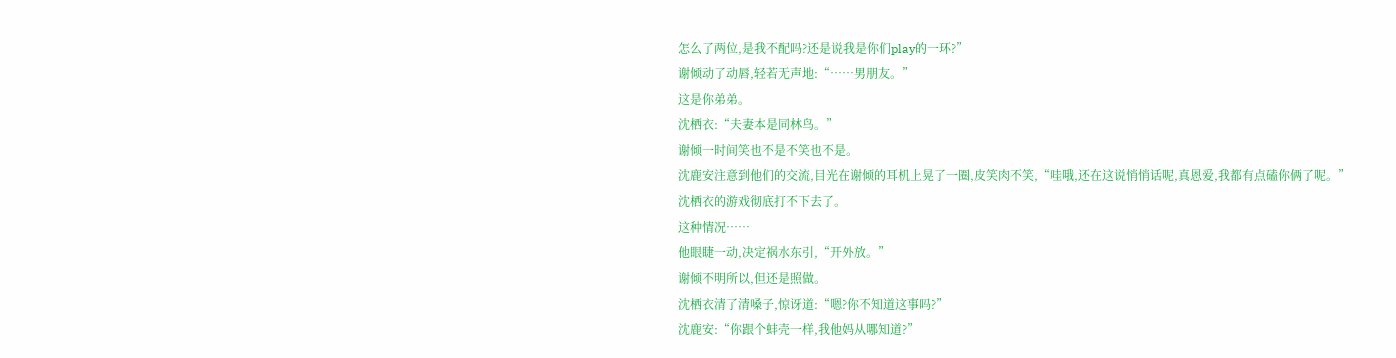怎么了两位,是我不配吗?还是说我是你们play的一环?”
谢倾动了动唇,轻若无声地:“……男朋友。”
这是你弟弟。
沈栖衣:“夫妻本是同林鸟。”
谢倾一时间笑也不是不笑也不是。
沈鹿安注意到他们的交流,目光在谢倾的耳机上晃了一圈,皮笑肉不笑,“哇哦,还在这说悄悄话呢,真恩爱,我都有点磕你俩了呢。”
沈栖衣的游戏彻底打不下去了。
这种情况……
他眼睫一动,决定祸水东引,“开外放。”
谢倾不明所以,但还是照做。
沈栖衣清了清嗓子,惊讶道:“嗯?你不知道这事吗?”
沈鹿安:“你跟个蚌壳一样,我他妈从哪知道?”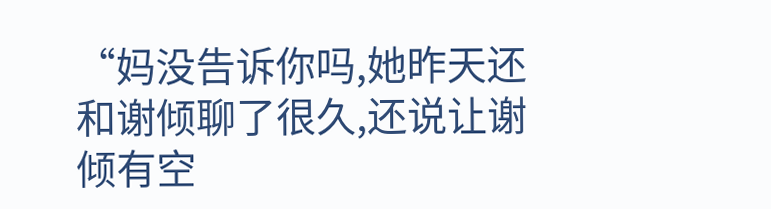“妈没告诉你吗,她昨天还和谢倾聊了很久,还说让谢倾有空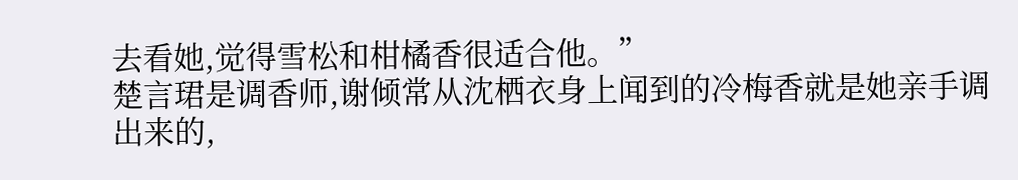去看她,觉得雪松和柑橘香很适合他。”
楚言珺是调香师,谢倾常从沈栖衣身上闻到的冷梅香就是她亲手调出来的,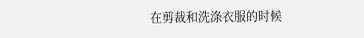在剪裁和洗涤衣服的时候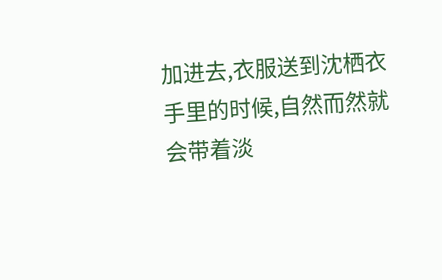加进去,衣服送到沈栖衣手里的时候,自然而然就会带着淡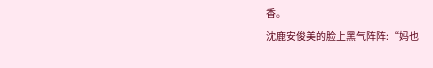香。
沈鹿安俊美的脸上黑气阵阵:“妈也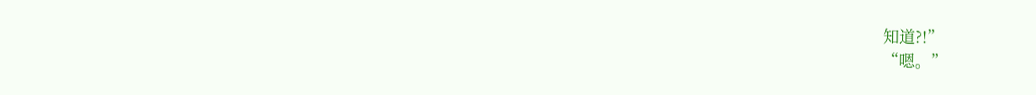知道?!”
“嗯。”